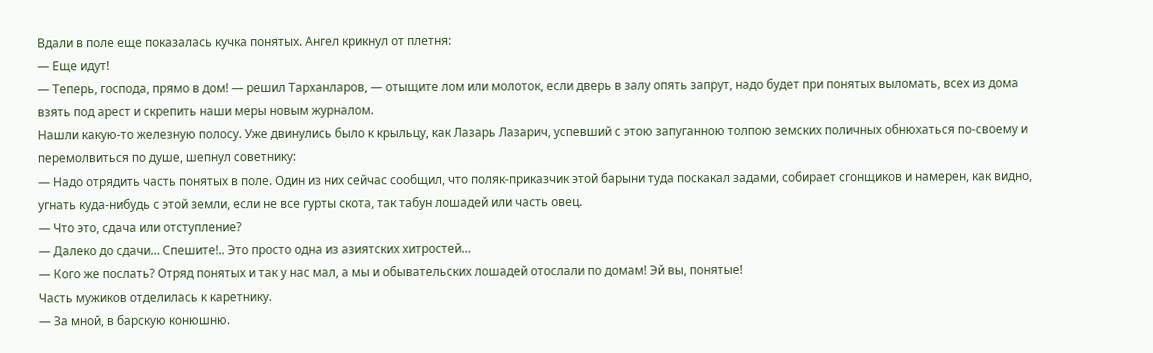Вдали в поле еще показалась кучка понятых. Ангел крикнул от плетня:
— Еще идут!
— Теперь, господа, прямо в дом! — решил Тарханларов, — отыщите лом или молоток, если дверь в залу опять запрут, надо будет при понятых выломать, всех из дома взять под арест и скрепить наши меры новым журналом.
Нашли какую-то железную полосу. Уже двинулись было к крыльцу, как Лазарь Лазарич, успевший с этою запуганною толпою земских поличных обнюхаться по-своему и перемолвиться по душе, шепнул советнику:
— Надо отрядить часть понятых в поле. Один из них сейчас сообщил, что поляк-приказчик этой барыни туда поскакал задами, собирает сгонщиков и намерен, как видно, угнать куда-нибудь с этой земли, если не все гурты скота, так табун лошадей или часть овец.
— Что это, сдача или отступление?
— Далеко до сдачи… Спешите!.. Это просто одна из азиятских хитростей…
— Кого же послать? Отряд понятых и так у нас мал, а мы и обывательских лошадей отослали по домам! Эй вы, понятые!
Часть мужиков отделилась к каретнику.
— За мной, в барскую конюшню.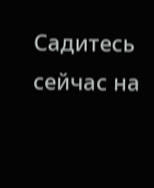Садитесь сейчас на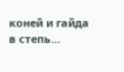коней и гайда в степь…